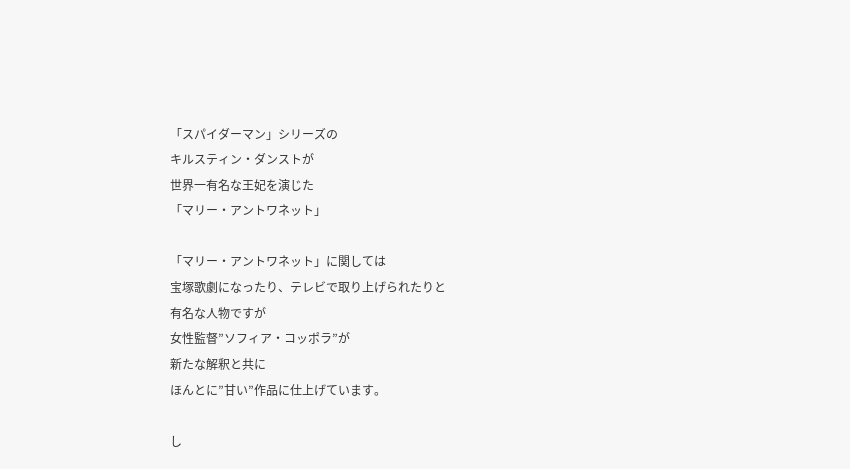「スパイダーマン」シリーズの
キルスティン・ダンストが
世界一有名な王妃を演じた
「マリー・アントワネット」

「マリー・アントワネット」に関しては
宝塚歌劇になったり、テレビで取り上げられたりと
有名な人物ですが
女性監督”ソフィア・コッポラ”が
新たな解釈と共に
ほんとに”甘い”作品に仕上げています。

し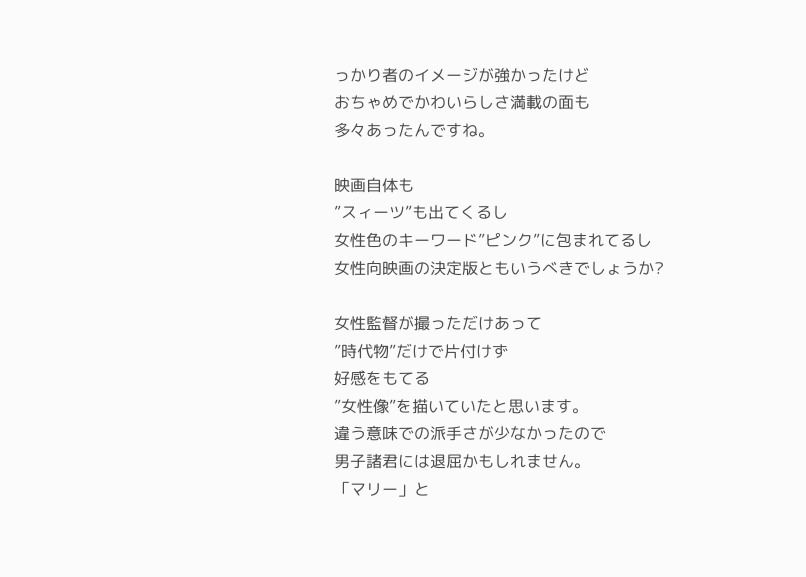っかり者のイメージが強かったけど
おちゃめでかわいらしさ満載の面も
多々あったんですね。

映画自体も
”スィーツ”も出てくるし
女性色のキーワード”ピンク”に包まれてるし
女性向映画の決定版ともいうべきでしょうか?

女性監督が撮っただけあって
”時代物”だけで片付けず
好感をもてる
”女性像”を描いていたと思います。
違う意味での派手さが少なかったので
男子諸君には退屈かもしれません。
「マリー」と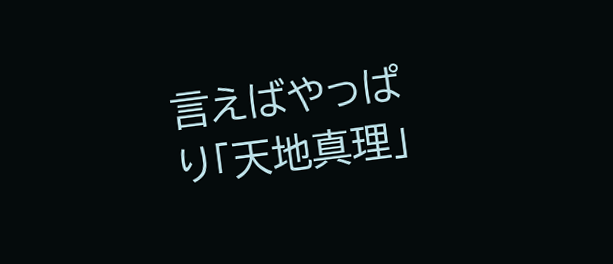言えばやっぱり「天地真理」